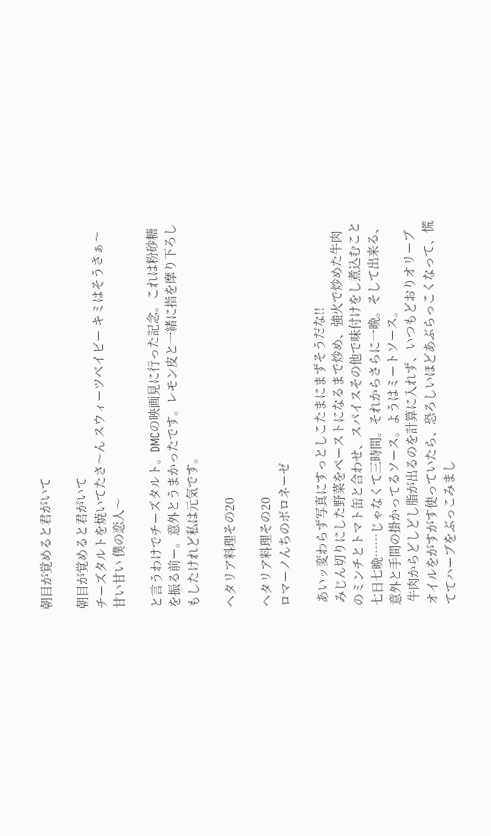朝目が覚めると君がいて

朝目が覚めると君がいて
チーズタルトを焼いてたさ〜ん スウィーツベイビー キミはそうさぁ〜 甘い甘い 僕の恋人〜

と言うわけでチーズタルト。DMCの映画見に行った記念。これは粉砂糖を振る前ー。意外とうまかったです。レモン皮と一緒に指を摩り下ろしもしたけれど私は元気です。

ヘタリア料理その20

ヘタリア料理その20
ロマーノんちのボロネーゼ

 あいッ変わらず写真にすっとしこたまにまずそうだな!!
 みじん切りにした野菜をペーストになるまで炒め、強火で炒めた牛肉のミンチとトマト缶と合わせ、スパイスその他で味付けをし煮込むこと七日七晩……じゃなくて三時間。それからさらに一晩。そして出来る、意外と手間の掛かってるソース。ようはミートソース。
 牛肉からどしどし脂が出るのを計算に入れず、いつもどおりオリーブオイルをがすがす使っていたら、恐ろしいほどあぶらっこくなって、慌ててハーブをぶっこみまし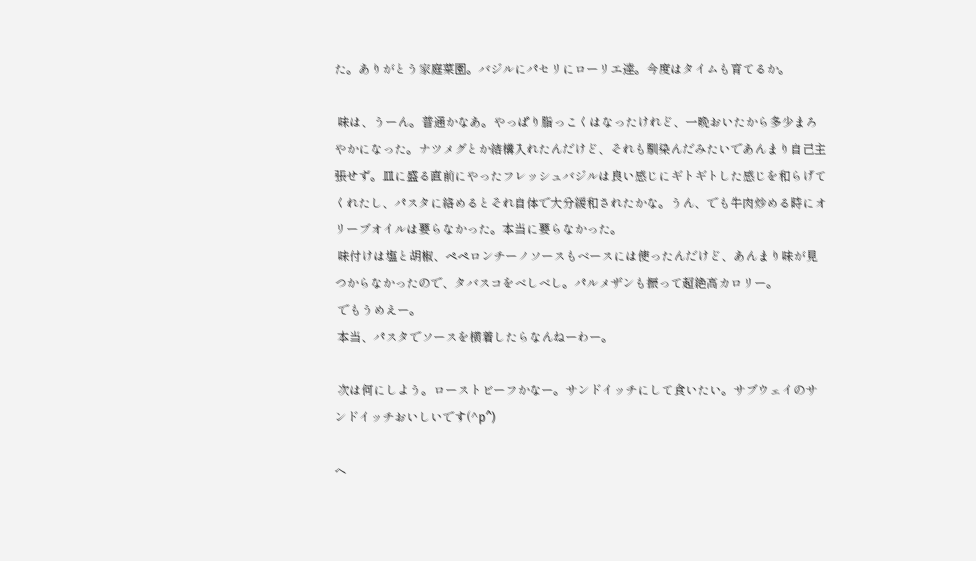た。ありがとう家庭菜園。バジルにパセリにローリエ達。今度はタイムも育てるか。

 味は、うーん。普通かなあ。やっぱり脂っこくはなったけれど、一晩おいたから多少まろやかになった。ナツメグとか結構入れたんだけど、それも馴染んだみたいであんまり自己主張せず。皿に盛る直前にやったフレッシュバジルは良い感じにギトギトした感じを和らげてくれたし、パスタに絡めるとそれ自体で大分緩和されたかな。うん、でも牛肉炒める時にオリーブオイルは要らなかった。本当に要らなかった。
 味付けは塩と胡椒、ペペロンチーノソースもベースには使ったんだけど、あんまり味が見つからなかったので、タバスコをべしべし。パルメザンも振って超絶高カロリー。
 でもうめえー。
 本当、パスタでソースを横着したらなんねーわー。

 次は何にしよう。ローストビーフかなー。サンドイッチにして食いたい。サブウェイのサンドイッチおいしいです(^p^)

ヘ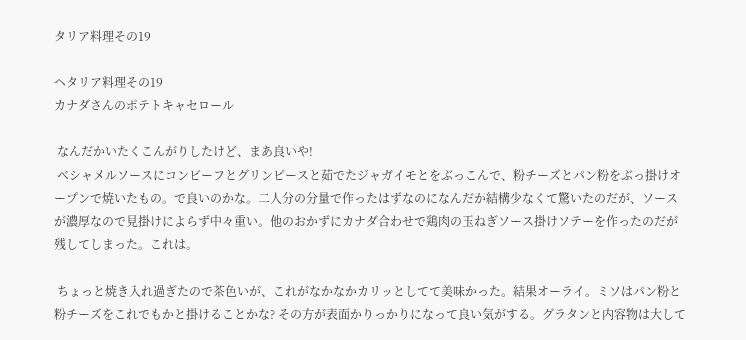タリア料理その19

ヘタリア料理その19
カナダさんのポテトキャセロール

 なんだかいたくこんがりしたけど、まあ良いや!
 ベシャメルソースにコンビーフとグリンピースと茹でたジャガイモとをぶっこんで、粉チーズとパン粉をぶっ掛けオープンで焼いたもの。で良いのかな。二人分の分量で作ったはずなのになんだか結構少なくて驚いたのだが、ソースが濃厚なので見掛けによらず中々重い。他のおかずにカナダ合わせで鶏肉の玉ねぎソース掛けソテーを作ったのだが残してしまった。これは。

 ちょっと焼き入れ過ぎたので茶色いが、これがなかなかカリッとしてて美味かった。結果オーライ。ミソはパン粉と粉チーズをこれでもかと掛けることかな? その方が表面かりっかりになって良い気がする。グラタンと内容物は大して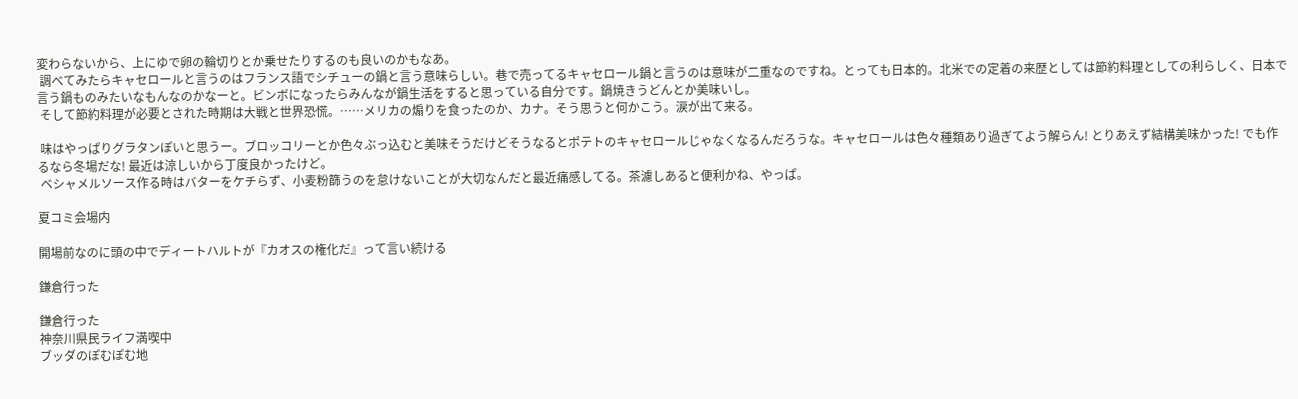変わらないから、上にゆで卵の輪切りとか乗せたりするのも良いのかもなあ。
 調べてみたらキャセロールと言うのはフランス語でシチューの鍋と言う意味らしい。巷で売ってるキャセロール鍋と言うのは意味が二重なのですね。とっても日本的。北米での定着の来歴としては節約料理としての利らしく、日本で言う鍋ものみたいなもんなのかなーと。ビンボになったらみんなが鍋生活をすると思っている自分です。鍋焼きうどんとか美味いし。
 そして節約料理が必要とされた時期は大戦と世界恐慌。……メリカの煽りを食ったのか、カナ。そう思うと何かこう。涙が出て来る。

 味はやっぱりグラタンぽいと思うー。ブロッコリーとか色々ぶっ込むと美味そうだけどそうなるとポテトのキャセロールじゃなくなるんだろうな。キャセロールは色々種類あり過ぎてよう解らん! とりあえず結構美味かった! でも作るなら冬場だな! 最近は涼しいから丁度良かったけど。
 ベシャメルソース作る時はバターをケチらず、小麦粉篩うのを怠けないことが大切なんだと最近痛感してる。茶濾しあると便利かね、やっぱ。

夏コミ会場内

開場前なのに頭の中でディートハルトが『カオスの権化だ』って言い続ける

鎌倉行った

鎌倉行った
神奈川県民ライフ満喫中
ブッダのぽむぽむ地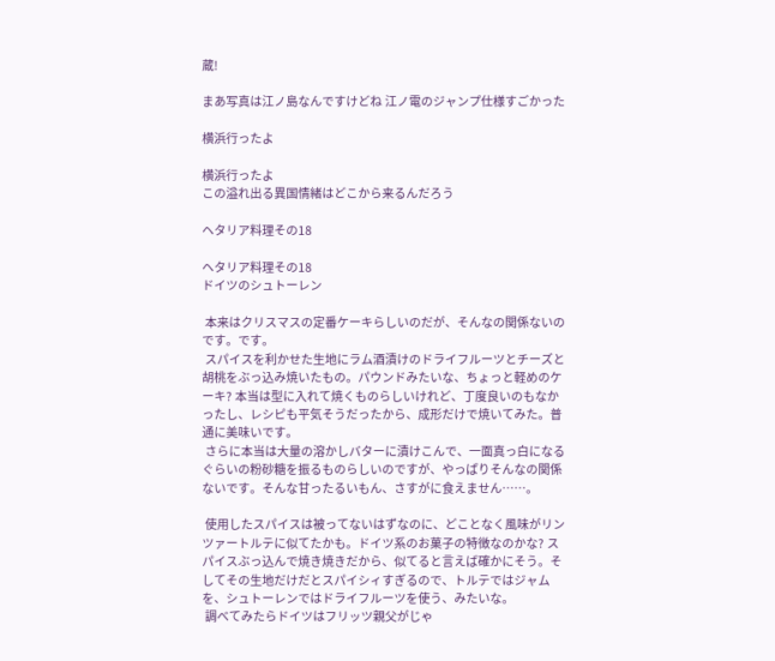蔵!

まあ写真は江ノ島なんですけどね 江ノ電のジャンプ仕様すごかった

横浜行ったよ

横浜行ったよ
この溢れ出る異国情緒はどこから来るんだろう

ヘタリア料理その18

ヘタリア料理その18
ドイツのシュトーレン

 本来はクリスマスの定番ケーキらしいのだが、そんなの関係ないのです。です。
 スパイスを利かせた生地にラム酒漬けのドライフルーツとチーズと胡桃をぶっ込み焼いたもの。パウンドみたいな、ちょっと軽めのケーキ? 本当は型に入れて焼くものらしいけれど、丁度良いのもなかったし、レシピも平気そうだったから、成形だけで焼いてみた。普通に美味いです。
 さらに本当は大量の溶かしバターに漬けこんで、一面真っ白になるぐらいの粉砂糖を振るものらしいのですが、やっぱりそんなの関係ないです。そんな甘ったるいもん、さすがに食えません……。

 使用したスパイスは被ってないはずなのに、どことなく風味がリンツァートルテに似てたかも。ドイツ系のお菓子の特徴なのかな? スパイスぶっ込んで焼き焼きだから、似てると言えば確かにそう。そしてその生地だけだとスパイシィすぎるので、トルテではジャムを、シュトーレンではドライフルーツを使う、みたいな。
 調べてみたらドイツはフリッツ親父がじゃ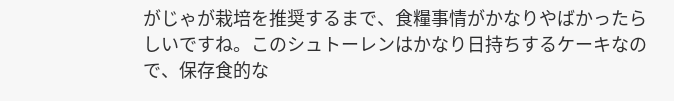がじゃが栽培を推奨するまで、食糧事情がかなりやばかったらしいですね。このシュトーレンはかなり日持ちするケーキなので、保存食的な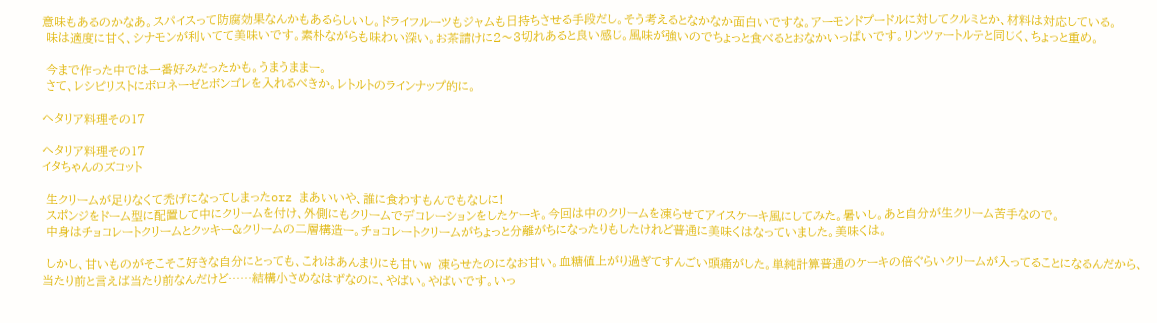意味もあるのかなあ。スパイスって防腐効果なんかもあるらしいし。ドライフルーツもジャムも日持ちさせる手段だし。そう考えるとなかなか面白いですな。アーモンドプードルに対してクルミとか、材料は対応している。
 味は適度に甘く、シナモンが利いてて美味いです。素朴ながらも味わい深い。お茶請けに2〜3切れあると良い感じ。風味が強いのでちょっと食べるとおなかいっぱいです。リンツァートルテと同じく、ちょっと重め。

 今まで作った中では一番好みだったかも。うまうままー。
 さて、レシピリストにボロネーゼとボンゴレを入れるべきか。レトルトのラインナップ的に。

ヘタリア料理その17

ヘタリア料理その17
イタちゃんのズコット

 生クリームが足りなくて禿げになってしまったorz まあいいや、誰に食わすもんでもなしに!
 スポンジをドーム型に配置して中にクリームを付け、外側にもクリームでデコレーションをしたケーキ。今回は中のクリームを凍らせてアイスケーキ風にしてみた。暑いし。あと自分が生クリーム苦手なので。
 中身はチョコレートクリームとクッキー&クリームの二層構造ー。チョコレートクリームがちょっと分離がちになったりもしたけれど普通に美味くはなっていました。美味くは。

 しかし、甘いものがそこそこ好きな自分にとっても、これはあんまりにも甘いw 凍らせたのになお甘い。血糖値上がり過ぎてすんごい頭痛がした。単純計算普通のケーキの倍ぐらいクリームが入ってることになるんだから、当たり前と言えば当たり前なんだけど……結構小さめなはずなのに、やばい。やばいです。いっ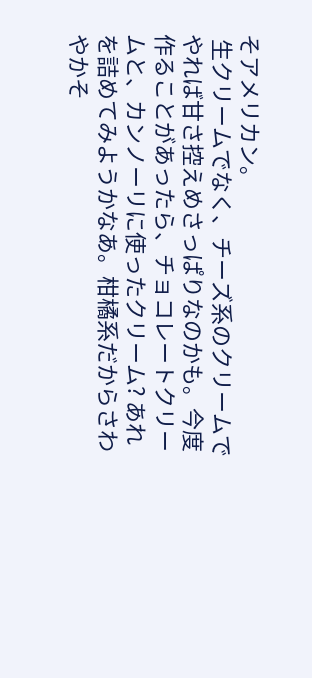そアメリカン。
 生クリームでなく、チーズ系のクリームでやれば甘さ控えめさっぱりなのかも。今度作ることがあったら、チョコレートクリームと、カンノーリに使ったクリーム? あれを詰めてみようかなあ。柑橘系だからさわやかそ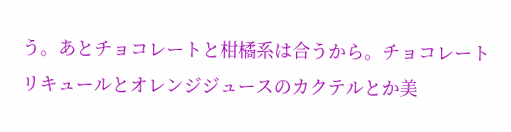う。あとチョコレートと柑橘系は合うから。チョコレートリキュールとオレンジジュースのカクテルとか美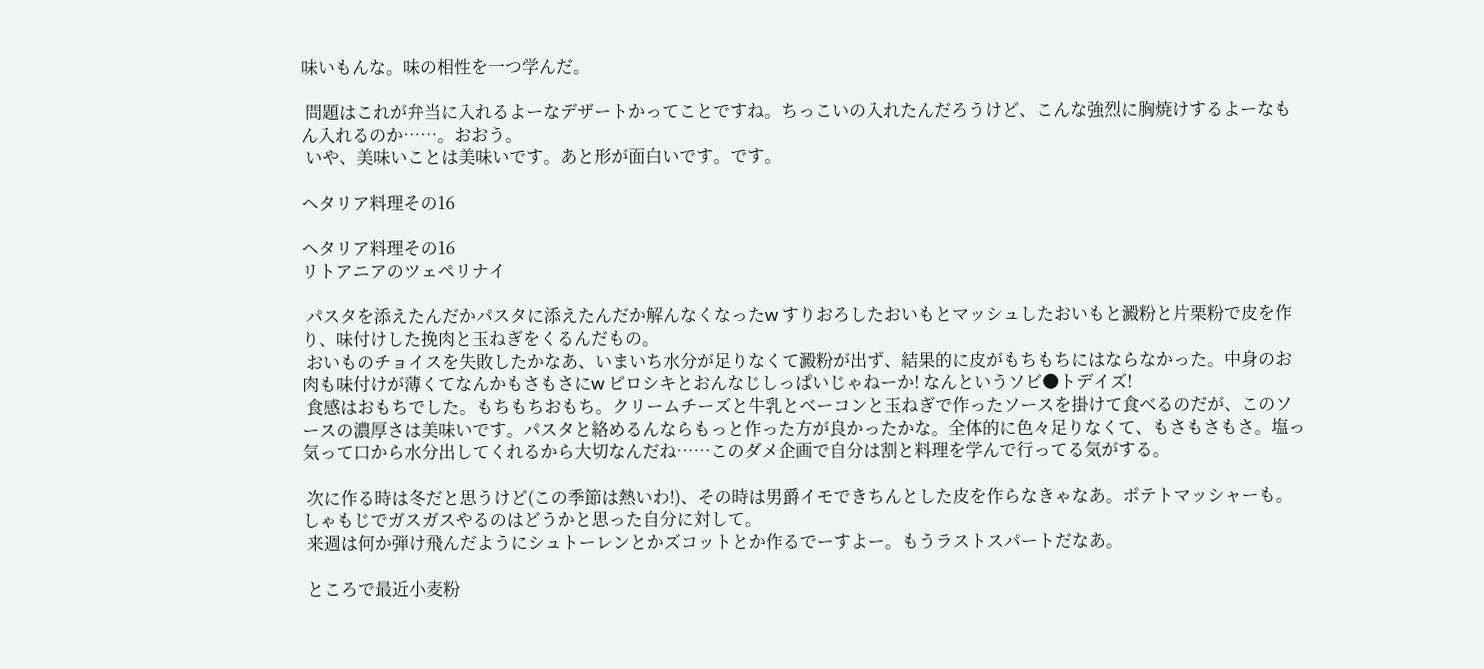味いもんな。味の相性を一つ学んだ。

 問題はこれが弁当に入れるよーなデザートかってことですね。ちっこいの入れたんだろうけど、こんな強烈に胸焼けするよーなもん入れるのか……。おおう。
 いや、美味いことは美味いです。あと形が面白いです。です。

ヘタリア料理その16

ヘタリア料理その16
リトアニアのツェペリナイ

 パスタを添えたんだかパスタに添えたんだか解んなくなったw すりおろしたおいもとマッシュしたおいもと澱粉と片栗粉で皮を作り、味付けした挽肉と玉ねぎをくるんだもの。
 おいものチョイスを失敗したかなあ、いまいち水分が足りなくて澱粉が出ず、結果的に皮がもちもちにはならなかった。中身のお肉も味付けが薄くてなんかもさもさにw ピロシキとおんなじしっぱいじゃねーか! なんというソビ●トデイズ!
 食感はおもちでした。もちもちおもち。クリームチーズと牛乳とベーコンと玉ねぎで作ったソースを掛けて食べるのだが、このソースの濃厚さは美味いです。パスタと絡めるんならもっと作った方が良かったかな。全体的に色々足りなくて、もさもさもさ。塩っ気って口から水分出してくれるから大切なんだね……このダメ企画で自分は割と料理を学んで行ってる気がする。

 次に作る時は冬だと思うけど(この季節は熱いわ!)、その時は男爵イモできちんとした皮を作らなきゃなあ。ポテトマッシャーも。しゃもじでガスガスやるのはどうかと思った自分に対して。
 来週は何か弾け飛んだようにシュトーレンとかズコットとか作るでーすよー。もうラストスパートだなあ。

 ところで最近小麦粉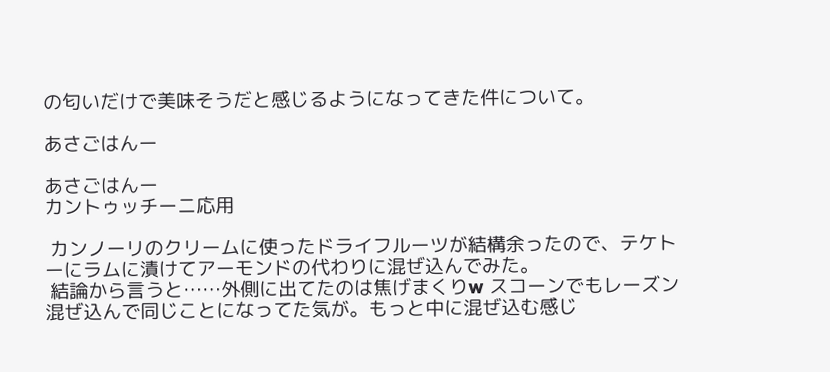の匂いだけで美味そうだと感じるようになってきた件について。

あさごはんー

あさごはんー
カントゥッチーニ応用

 カンノーリのクリームに使ったドライフルーツが結構余ったので、テケトーにラムに漬けてアーモンドの代わりに混ぜ込んでみた。
 結論から言うと……外側に出てたのは焦げまくりw スコーンでもレーズン混ぜ込んで同じことになってた気が。もっと中に混ぜ込む感じ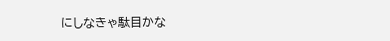にしなきゃ駄目かな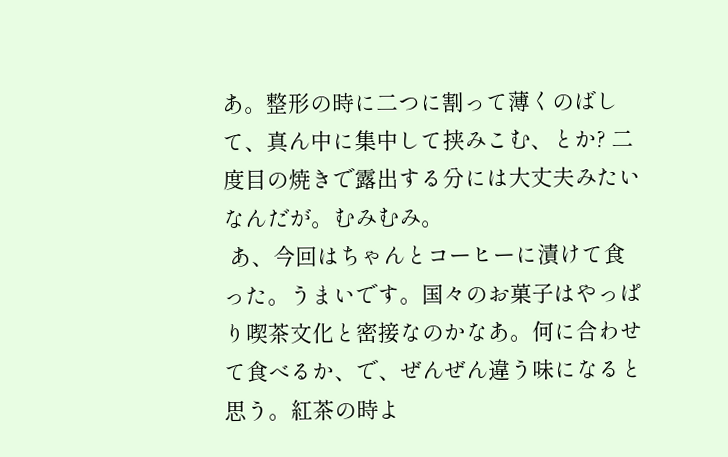あ。整形の時に二つに割って薄くのばして、真ん中に集中して挟みこむ、とか? 二度目の焼きで露出する分には大丈夫みたいなんだが。むみむみ。
 あ、今回はちゃんとコーヒーに漬けて食った。うまいです。国々のお菓子はやっぱり喫茶文化と密接なのかなあ。何に合わせて食べるか、で、ぜんぜん違う味になると思う。紅茶の時よ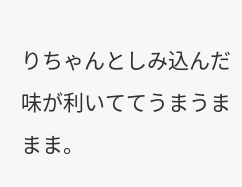りちゃんとしみ込んだ味が利いててうまうままま。